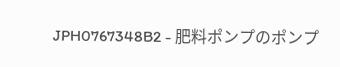JPH0767348B2 - 肥料ポンプのポンプ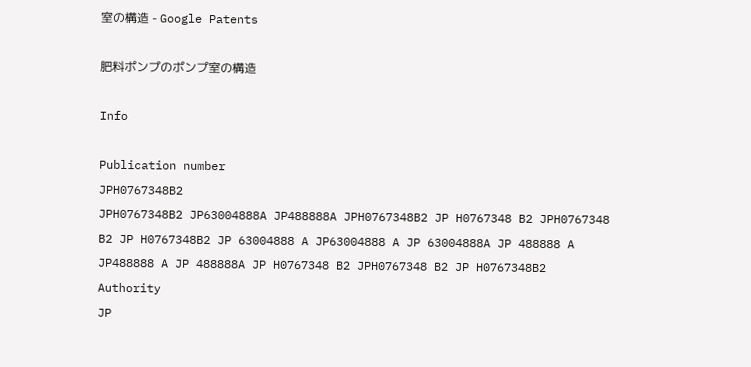室の構造 - Google Patents

肥料ポンプのポンプ室の構造

Info

Publication number
JPH0767348B2
JPH0767348B2 JP63004888A JP488888A JPH0767348B2 JP H0767348 B2 JPH0767348 B2 JP H0767348B2 JP 63004888 A JP63004888 A JP 63004888A JP 488888 A JP488888 A JP 488888A JP H0767348 B2 JPH0767348 B2 JP H0767348B2
Authority
JP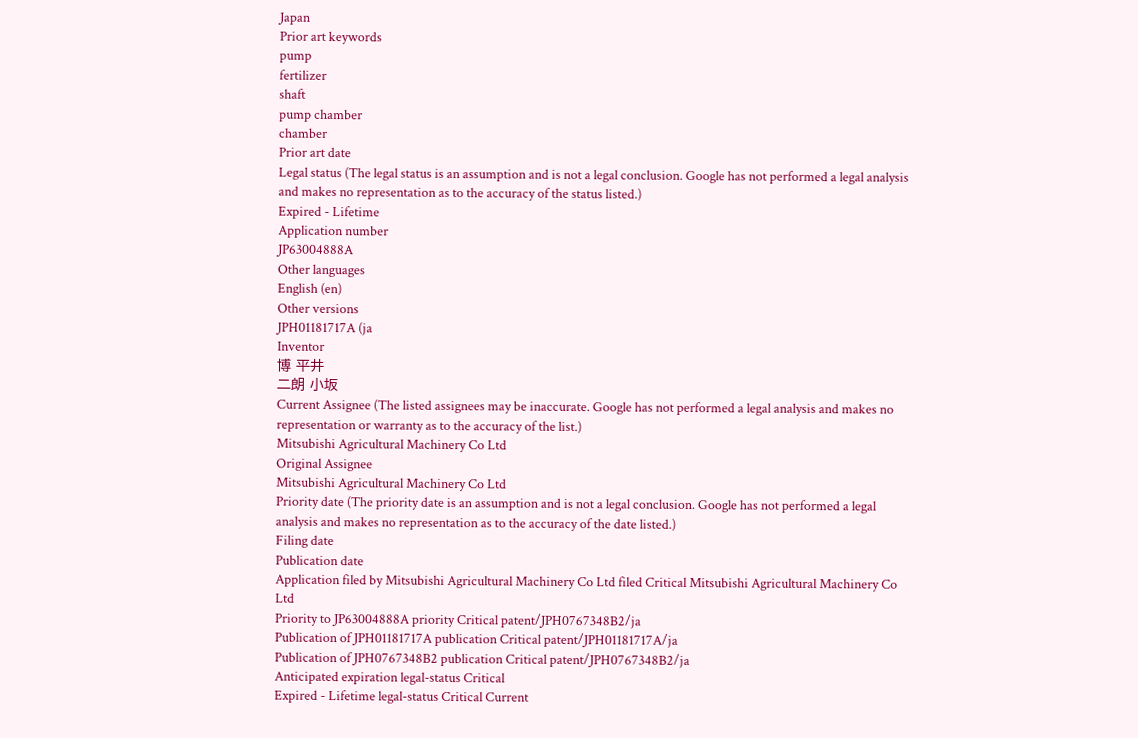Japan
Prior art keywords
pump
fertilizer
shaft
pump chamber
chamber
Prior art date
Legal status (The legal status is an assumption and is not a legal conclusion. Google has not performed a legal analysis and makes no representation as to the accuracy of the status listed.)
Expired - Lifetime
Application number
JP63004888A
Other languages
English (en)
Other versions
JPH01181717A (ja
Inventor
博 平井
二朗 小坂
Current Assignee (The listed assignees may be inaccurate. Google has not performed a legal analysis and makes no representation or warranty as to the accuracy of the list.)
Mitsubishi Agricultural Machinery Co Ltd
Original Assignee
Mitsubishi Agricultural Machinery Co Ltd
Priority date (The priority date is an assumption and is not a legal conclusion. Google has not performed a legal analysis and makes no representation as to the accuracy of the date listed.)
Filing date
Publication date
Application filed by Mitsubishi Agricultural Machinery Co Ltd filed Critical Mitsubishi Agricultural Machinery Co Ltd
Priority to JP63004888A priority Critical patent/JPH0767348B2/ja
Publication of JPH01181717A publication Critical patent/JPH01181717A/ja
Publication of JPH0767348B2 publication Critical patent/JPH0767348B2/ja
Anticipated expiration legal-status Critical
Expired - Lifetime legal-status Critical Current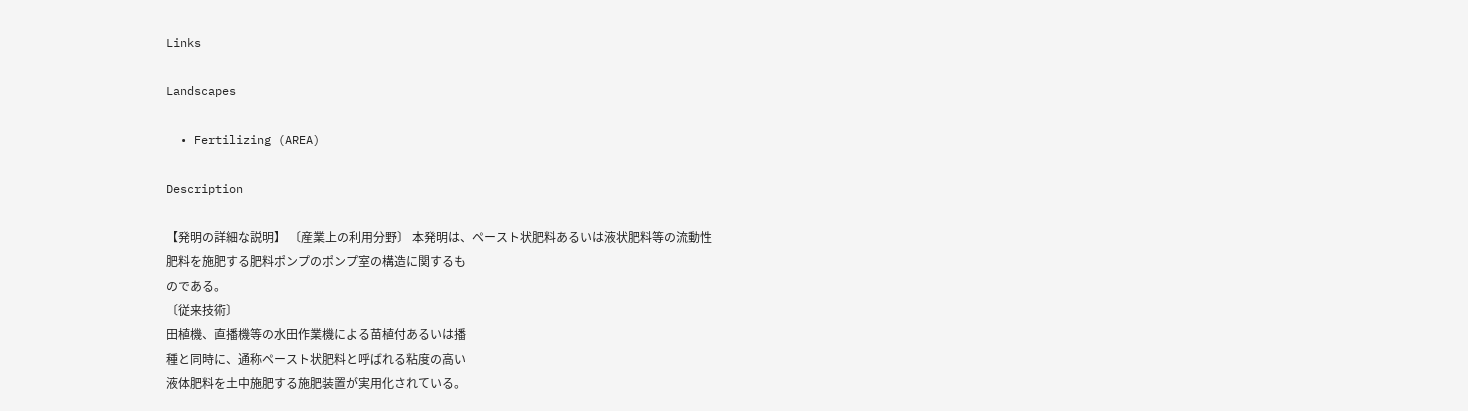Links

Landscapes

  • Fertilizing (AREA)

Description

【発明の詳細な説明】 〔産業上の利用分野〕 本発明は、ペースト状肥料あるいは液状肥料等の流動性
肥料を施肥する肥料ポンプのポンプ室の構造に関するも
のである。
〔従来技術〕
田植機、直播機等の水田作業機による苗植付あるいは播
種と同時に、通称ペースト状肥料と呼ばれる粘度の高い
液体肥料を土中施肥する施肥装置が実用化されている。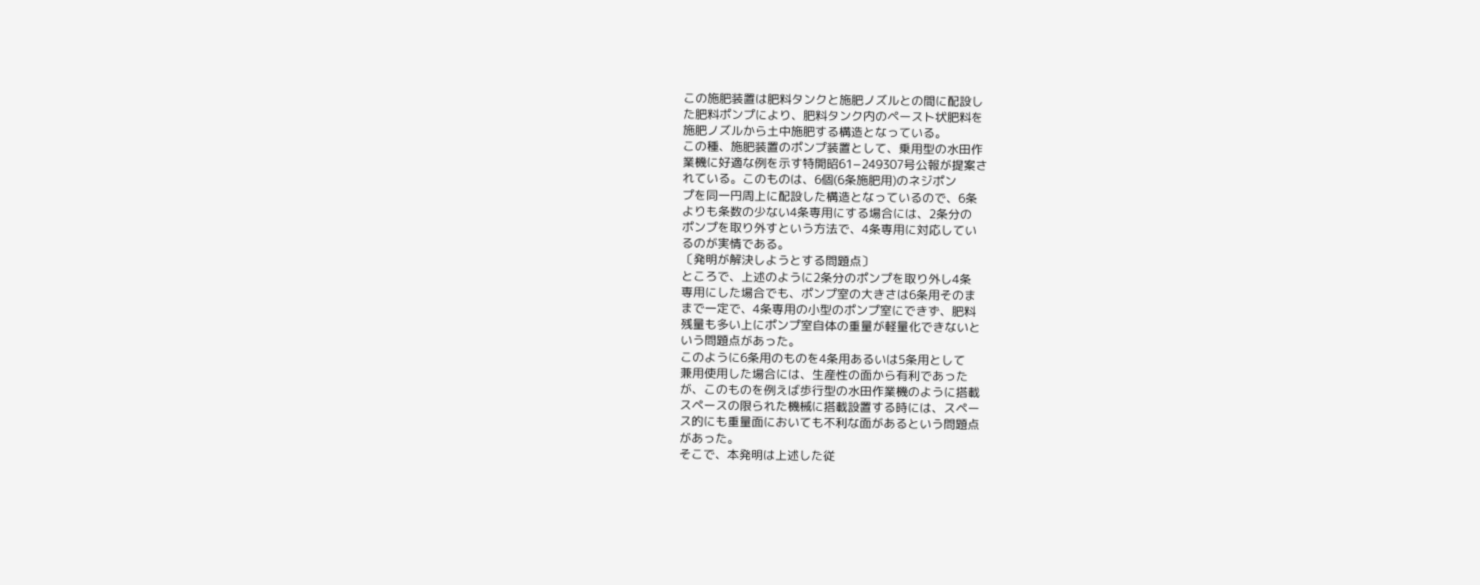この施肥装置は肥料タンクと施肥ノズルとの間に配設し
た肥料ポンプにより、肥料タンク内のペースト状肥料を
施肥ノズルから土中施肥する構造となっている。
この種、施肥装置のポンプ装置として、乗用型の水田作
業機に好適な例を示す特開昭61−249307号公報が提案さ
れている。このものは、6個(6条施肥用)のネジポン
プを同一円周上に配設した構造となっているので、6条
よりも条数の少ない4条専用にする場合には、2条分の
ポンプを取り外すという方法で、4条専用に対応してい
るのが実情である。
〔発明が解決しようとする問題点〕
ところで、上述のように2条分のポンプを取り外し4条
専用にした場合でも、ポンプ室の大きさは6条用そのま
まで一定で、4条専用の小型のポンプ室にできず、肥料
残量も多い上にポンプ室自体の重量が軽量化できないと
いう問題点があった。
このように6条用のものを4条用あるいは5条用として
兼用使用した場合には、生産性の面から有利であった
が、このものを例えば歩行型の水田作業機のように搭載
スペースの限られた機械に搭載設置する時には、スペー
ス的にも重量面においても不利な面があるという問題点
があった。
そこで、本発明は上述した従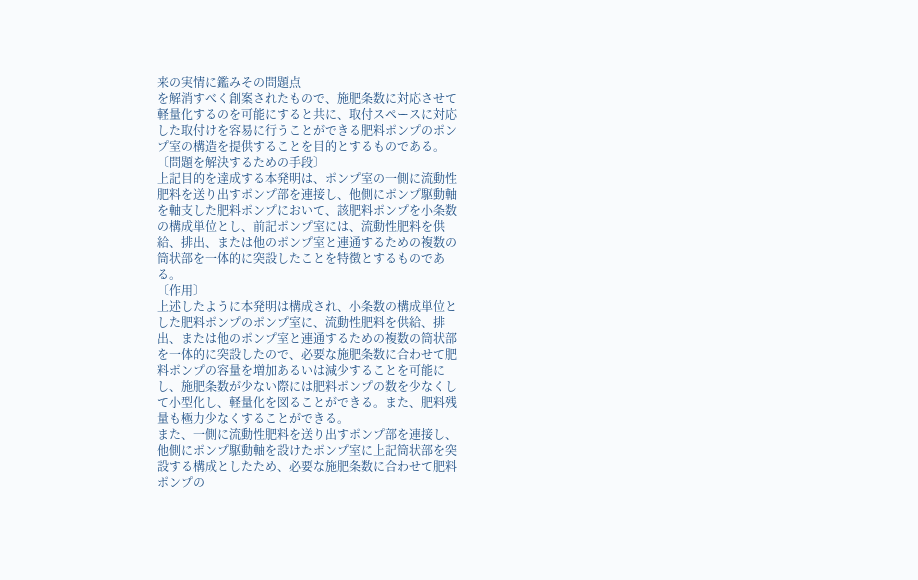来の実情に鑑みその問題点
を解消すべく創案されたもので、施肥条数に対応させて
軽量化するのを可能にすると共に、取付スペースに対応
した取付けを容易に行うことができる肥料ポンプのポン
プ室の構造を提供することを目的とするものである。
〔問題を解決するための手段〕
上記目的を達成する本発明は、ポンプ室の一側に流動性
肥料を送り出すポンプ部を連接し、他側にポンプ駆動軸
を軸支した肥料ポンプにおいて、該肥料ポンプを小条数
の構成単位とし、前記ポンプ室には、流動性肥料を供
給、排出、または他のポンプ室と連通するための複数の
筒状部を一体的に突設したことを特徴とするものであ
る。
〔作用〕
上述したように本発明は構成され、小条数の構成単位と
した肥料ポンプのポンプ室に、流動性肥料を供給、排
出、または他のポンプ室と連通するための複数の筒状部
を一体的に突設したので、必要な施肥条数に合わせて肥
料ポンプの容量を増加あるいは減少することを可能に
し、施肥条数が少ない際には肥料ポンプの数を少なくし
て小型化し、軽量化を図ることができる。また、肥料残
量も極力少なくすることができる。
また、一側に流動性肥料を送り出すポンプ部を連接し、
他側にポンプ駆動軸を設けたポンプ室に上記筒状部を突
設する構成としたため、必要な施肥条数に合わせて肥料
ポンプの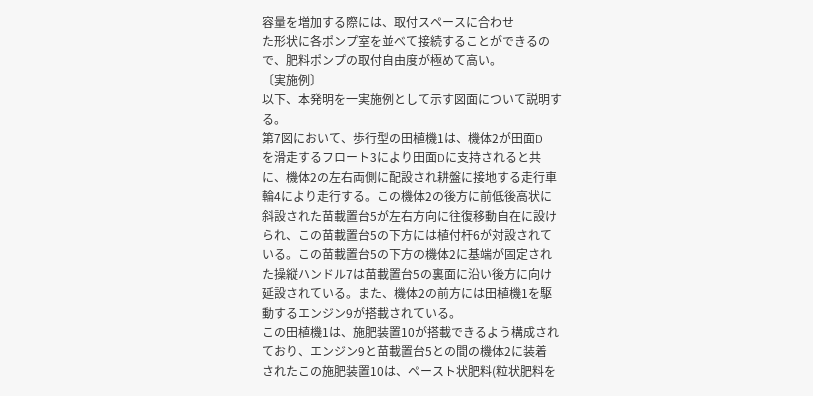容量を増加する際には、取付スペースに合わせ
た形状に各ポンプ室を並べて接続することができるの
で、肥料ポンプの取付自由度が極めて高い。
〔実施例〕
以下、本発明を一実施例として示す図面について説明す
る。
第7図において、歩行型の田植機1は、機体2が田面D
を滑走するフロート3により田面Dに支持されると共
に、機体2の左右両側に配設され耕盤に接地する走行車
輪4により走行する。この機体2の後方に前低後高状に
斜設された苗載置台5が左右方向に往復移動自在に設け
られ、この苗載置台5の下方には植付杆6が対設されて
いる。この苗載置台5の下方の機体2に基端が固定され
た操縦ハンドル7は苗載置台5の裏面に沿い後方に向け
延設されている。また、機体2の前方には田植機1を駆
動するエンジン9が搭載されている。
この田植機1は、施肥装置10が搭載できるよう構成され
ており、エンジン9と苗載置台5との間の機体2に装着
されたこの施肥装置10は、ペースト状肥料(粒状肥料を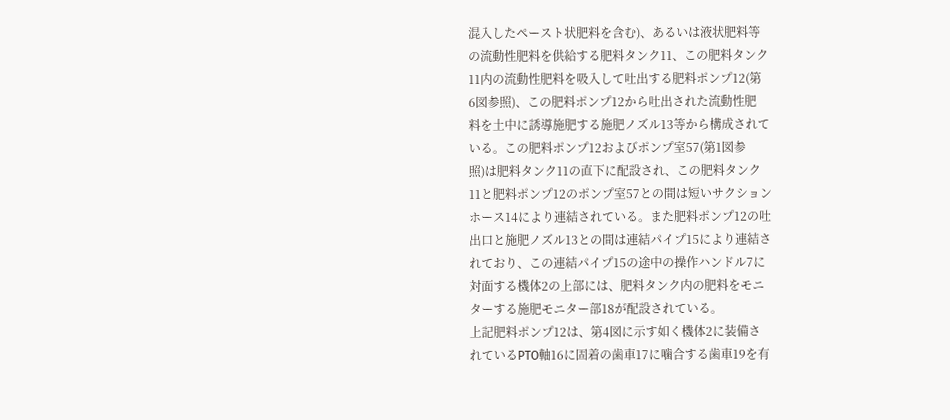混入したペースト状肥料を含む)、あるいは液状肥料等
の流動性肥料を供給する肥料タンク11、この肥料タンク
11内の流動性肥料を吸入して吐出する肥料ポンプ12(第
6図参照)、この肥料ポンプ12から吐出された流動性肥
料を土中に誘導施肥する施肥ノズル13等から構成されて
いる。この肥料ポンプ12およびポンプ室57(第1図参
照)は肥料タンク11の直下に配設され、この肥料タンク
11と肥料ポンプ12のポンプ室57との間は短いサクション
ホース14により連結されている。また肥料ポンプ12の吐
出口と施肥ノズル13との間は連結パイプ15により連結さ
れており、この連結パイプ15の途中の操作ハンドル7に
対面する機体2の上部には、肥料タンク内の肥料をモニ
ターする施肥モニター部18が配設されている。
上記肥料ポンプ12は、第4図に示す如く機体2に装備さ
れているPTO軸16に固着の歯車17に噛合する歯車19を有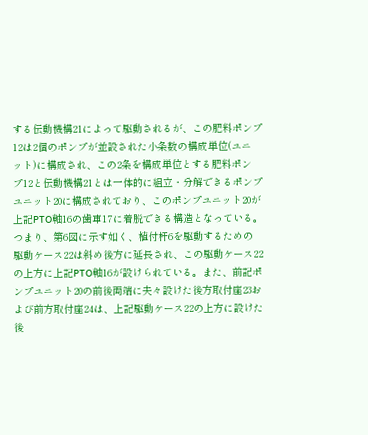する伝動機構21によって駆動されるが、この肥料ポンプ
12は2個のポンプが並設された小条数の構成単位(ユニ
ット)に構成され、この2条を構成単位とする肥料ポン
プ12と伝動機構21とは一体的に組立・分解できるポンプ
ユニット20に構成されており、このポンプユニット20が
上記PTO軸16の歯車17に着脱できる構造となっている。
つまり、第6図に示す如く、植付杆6を駆動するための
駆動ケース22は斜め後方に延長され、この駆動ケース22
の上方に上記PTO軸16が設けられている。また、前記ポ
ンプユニット20の前後両端に夫々設けた後方取付座23お
よび前方取付座24は、上記駆動ケース22の上方に設けた
後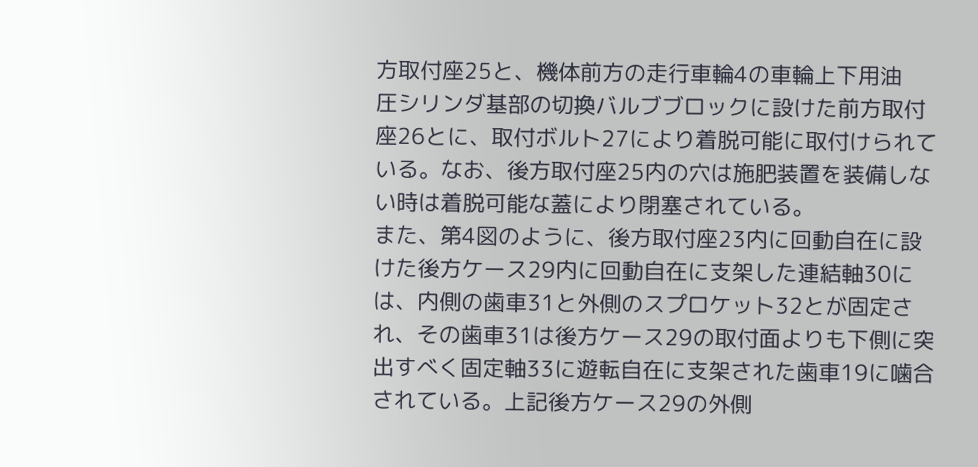方取付座25と、機体前方の走行車輪4の車輪上下用油
圧シリンダ基部の切換バルブブロックに設けた前方取付
座26とに、取付ボルト27により着脱可能に取付けられて
いる。なお、後方取付座25内の穴は施肥装置を装備しな
い時は着脱可能な蓋により閉塞されている。
また、第4図のように、後方取付座23内に回動自在に設
けた後方ケース29内に回動自在に支架した連結軸30に
は、内側の歯車31と外側のスプロケット32とが固定さ
れ、その歯車31は後方ケース29の取付面よりも下側に突
出すべく固定軸33に遊転自在に支架された歯車19に噛合
されている。上記後方ケース29の外側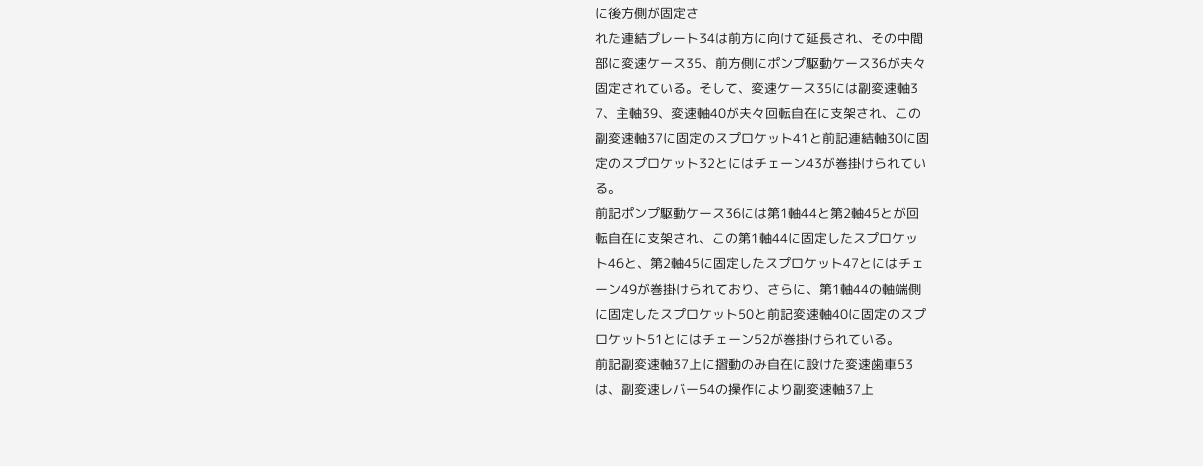に後方側が固定さ
れた連結プレート34は前方に向けて延長され、その中間
部に変速ケース35、前方側にポンプ駆動ケース36が夫々
固定されている。そして、変速ケース35には副変速軸3
7、主軸39、変速軸40が夫々回転自在に支架され、この
副変速軸37に固定のスプロケット41と前記連結軸30に固
定のスプロケット32とにはチェーン43が巻掛けられてい
る。
前記ポンプ駆動ケース36には第1軸44と第2軸45とが回
転自在に支架され、この第1軸44に固定したスプロケッ
ト46と、第2軸45に固定したスプロケット47とにはチェ
ーン49が巻掛けられており、さらに、第1軸44の軸端側
に固定したスプロケット50と前記変速軸40に固定のスプ
ロケット51とにはチェーン52が巻掛けられている。
前記副変速軸37上に摺動のみ自在に設けた変速歯車53
は、副変速レバー54の操作により副変速軸37上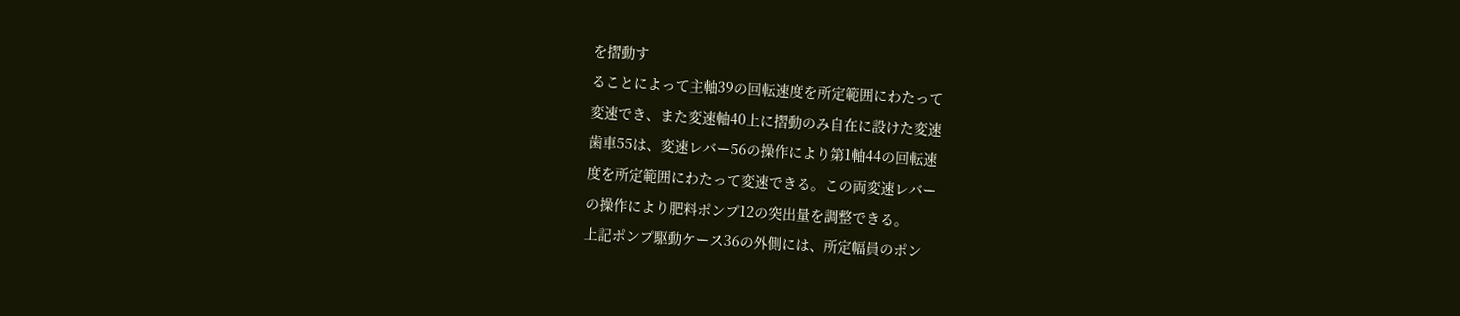を摺動す
ることによって主軸39の回転速度を所定範囲にわたって
変速でき、また変速軸40上に摺動のみ自在に設けた変速
歯車55は、変速レバー56の操作により第1軸44の回転速
度を所定範囲にわたって変速できる。この両変速レバー
の操作により肥料ポンプ12の突出量を調整できる。
上記ポンプ駆動ケース36の外側には、所定幅員のポン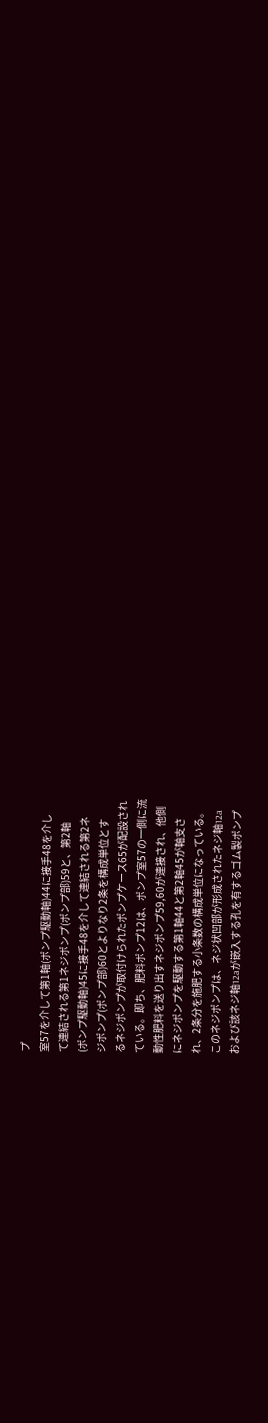プ
室57を介して第1軸(ポンプ駆動軸)44に接手48を介し
て連結される第1ネジポンプ(ポンプ部)59と、第2軸
(ポンプ駆動軸)45に接手48を介して連結される第2ネ
ジポンプ(ポンプ部)60とよりなり2条を構成単位とす
るネジポンプが取付けられたポンプケース65が配設され
ている。即ち、肥料ポンプ12は、ポンプ室57の一側に流
動性肥料を送り出すネジポンプ59,60が連接され、他側
にネジポンプを駆動する第1軸44と第2軸45が軸支さ
れ、2条分を施肥する小条数の構成単位になっている。
このネジポンプは、ネジ状凹部が形成されたネジ軸12a
および該ネジ軸12aが嵌入する孔を有するゴム製ポンプ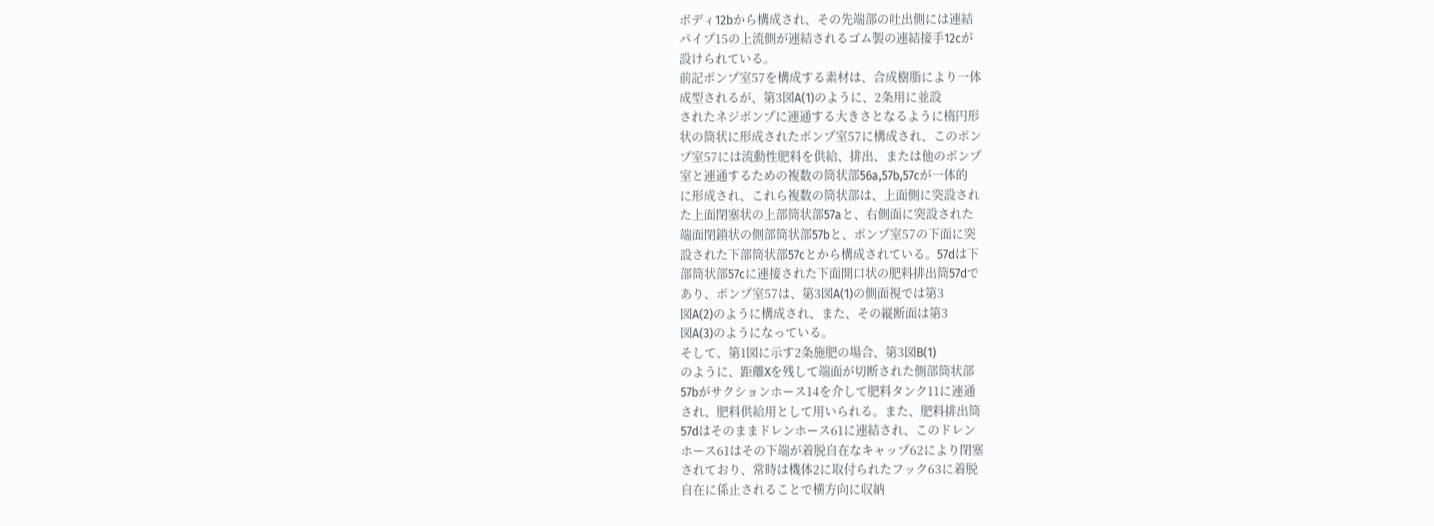ボディ12bから構成され、その先端部の吐出側には連結
パイプ15の上流側が連結されるゴム製の連結接手12cが
設けられている。
前記ポンプ室57を構成する素材は、合成樹脂により一体
成型されるが、第3図A(1)のように、2条用に並設
されたネジポンプに連通する大きさとなるように楕円形
状の筒状に形成されたポンプ室57に構成され、このポン
プ室57には流動性肥料を供給、排出、または他のポンプ
室と連通するための複数の筒状部56a,57b,57cが一体的
に形成され、これら複数の筒状部は、上面側に突設され
た上面閉塞状の上部筒状部57aと、右側面に突設された
端面閉鎖状の側部筒状部57bと、ポンプ室57の下面に突
設された下部筒状部57cとから構成されている。57dは下
部筒状部57cに連接された下面開口状の肥料排出筒57dで
あり、ポンプ室57は、第3図A(1)の側面視では第3
図A(2)のように構成され、また、その縦断面は第3
図A(3)のようになっている。
そして、第1図に示す2条施肥の場合、第3図B(1)
のように、距離Xを残して端面が切断された側部筒状部
57bがサクションホース14を介して肥料タンク11に連通
され、肥料供給用として用いられる。また、肥料排出筒
57dはそのままドレンホース61に連結され、このドレン
ホース61はその下端が着脱自在なキャップ62により閉塞
されており、常時は機体2に取付られたフック63に着脱
自在に係止されることで横方向に収納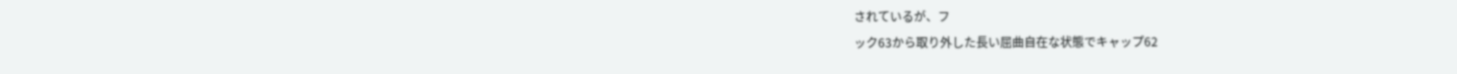されているが、フ
ック63から取り外した長い屈曲自在な状態でキャップ62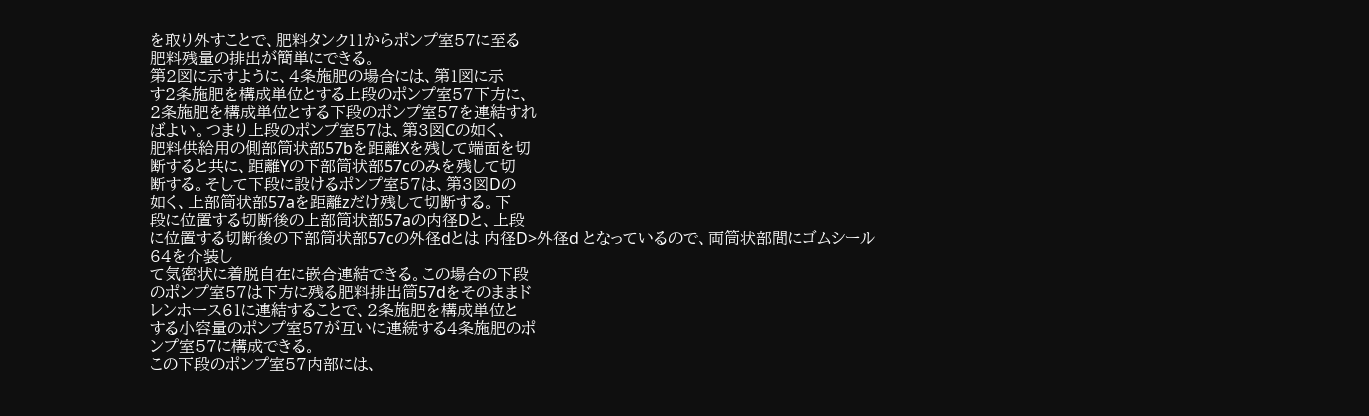を取り外すことで、肥料タンク11からポンプ室57に至る
肥料残量の排出が簡単にできる。
第2図に示すように、4条施肥の場合には、第1図に示
す2条施肥を構成単位とする上段のポンプ室57下方に、
2条施肥を構成単位とする下段のポンプ室57を連結すれ
ばよい。つまり上段のポンプ室57は、第3図Cの如く、
肥料供給用の側部筒状部57bを距離Xを残して端面を切
断すると共に、距離Yの下部筒状部57cのみを残して切
断する。そして下段に設けるポンプ室57は、第3図Dの
如く、上部筒状部57aを距離zだけ残して切断する。下
段に位置する切断後の上部筒状部57aの内径Dと、上段
に位置する切断後の下部筒状部57cの外径dとは 内径D>外径d となっているので、両筒状部間にゴムシール64を介装し
て気密状に着脱自在に嵌合連結できる。この場合の下段
のポンプ室57は下方に残る肥料排出筒57dをそのままド
レンホース61に連結することで、2条施肥を構成単位と
する小容量のポンプ室57が互いに連続する4条施肥のポ
ンプ室57に構成できる。
この下段のポンプ室57内部には、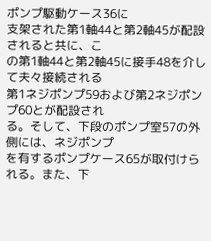ポンプ駆動ケース36に
支架された第1軸44と第2軸45が配設されると共に、こ
の第1軸44と第2軸45に接手48を介して夫々接続される
第1ネジポンプ59および第2ネジポンプ60とが配設され
る。そして、下段のポンプ室57の外側には、ネジポンプ
を有するポンプケース65が取付けられる。また、下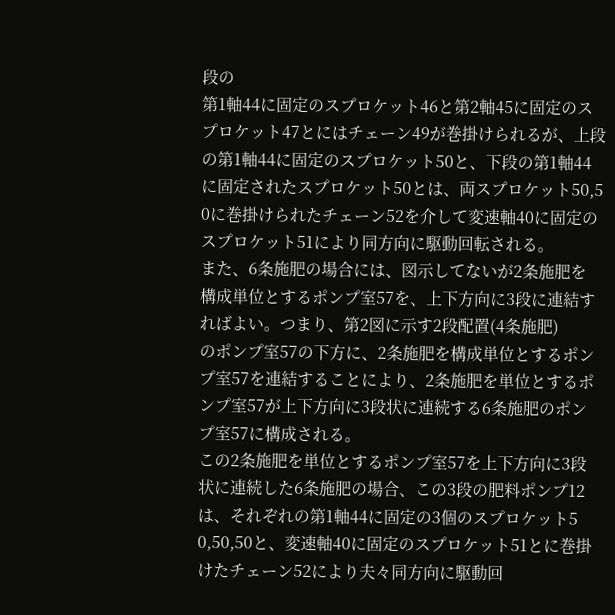段の
第1軸44に固定のスプロケット46と第2軸45に固定のス
プロケット47とにはチェーン49が巻掛けられるが、上段
の第1軸44に固定のスプロケット50と、下段の第1軸44
に固定されたスプロケット50とは、両スプロケット50,5
0に巻掛けられたチェーン52を介して変速軸40に固定の
スプロケット51により同方向に駆動回転される。
また、6条施肥の場合には、図示してないが2条施肥を
構成単位とするポンプ室57を、上下方向に3段に連結す
ればよい。つまり、第2図に示す2段配置(4条施肥)
のポンプ室57の下方に、2条施肥を構成単位とするポン
プ室57を連結することにより、2条施肥を単位とするポ
ンプ室57が上下方向に3段状に連続する6条施肥のポン
プ室57に構成される。
この2条施肥を単位とするポンプ室57を上下方向に3段
状に連続した6条施肥の場合、この3段の肥料ポンプ12
は、それぞれの第1軸44に固定の3個のスプロケット5
0,50,50と、変速軸40に固定のスプロケット51とに巻掛
けたチェーン52により夫々同方向に駆動回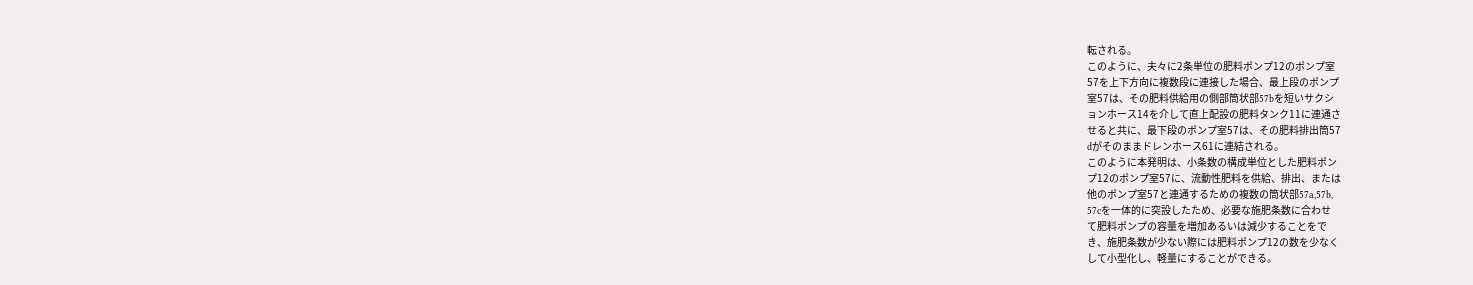転される。
このように、夫々に2条単位の肥料ポンプ12のポンプ室
57を上下方向に複数段に連接した場合、最上段のポンプ
室57は、その肥料供給用の側部筒状部57bを短いサクシ
ョンホース14を介して直上配設の肥料タンク11に連通さ
せると共に、最下段のポンプ室57は、その肥料排出筒57
dがそのままドレンホース61に連結される。
このように本発明は、小条数の構成単位とした肥料ポン
プ12のポンプ室57に、流動性肥料を供給、排出、または
他のポンプ室57と連通するための複数の筒状部57a,57b,
57cを一体的に突設したため、必要な施肥条数に合わせ
て肥料ポンプの容量を増加あるいは減少することをで
き、施肥条数が少ない際には肥料ポンプ12の数を少なく
して小型化し、軽量にすることができる。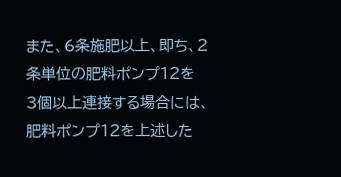また、6条施肥以上、即ち、2条単位の肥料ポンプ12を
3個以上連接する場合には、肥料ポンプ12を上述した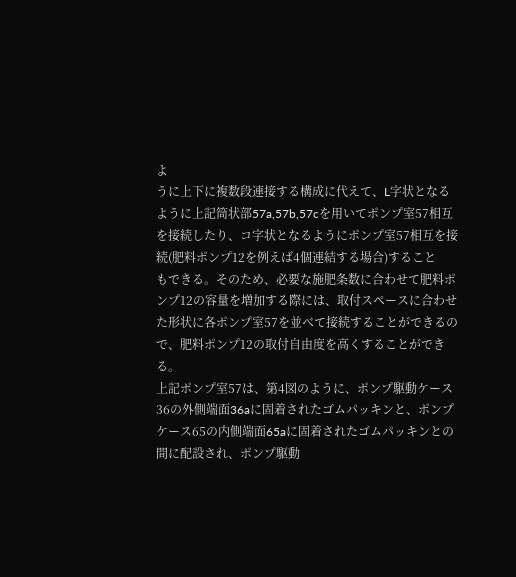よ
うに上下に複数段連接する構成に代えて、L字状となる
ように上記筒状部57a,57b,57cを用いてポンプ室57相互
を接続したり、コ字状となるようにポンプ室57相互を接
続(肥料ポンプ12を例えば4個連結する場合)すること
もできる。そのため、必要な施肥条数に合わせて肥料ポ
ンプ12の容量を増加する際には、取付スペースに合わせ
た形状に各ポンプ室57を並べて接続することができるの
で、肥料ポンプ12の取付自由度を高くすることができ
る。
上記ポンプ室57は、第4図のように、ポンプ駆動ケース
36の外側端面36aに固着されたゴムパッキンと、ポンプ
ケース65の内側端面65aに固着されたゴムパッキンとの
間に配設され、ポンプ駆動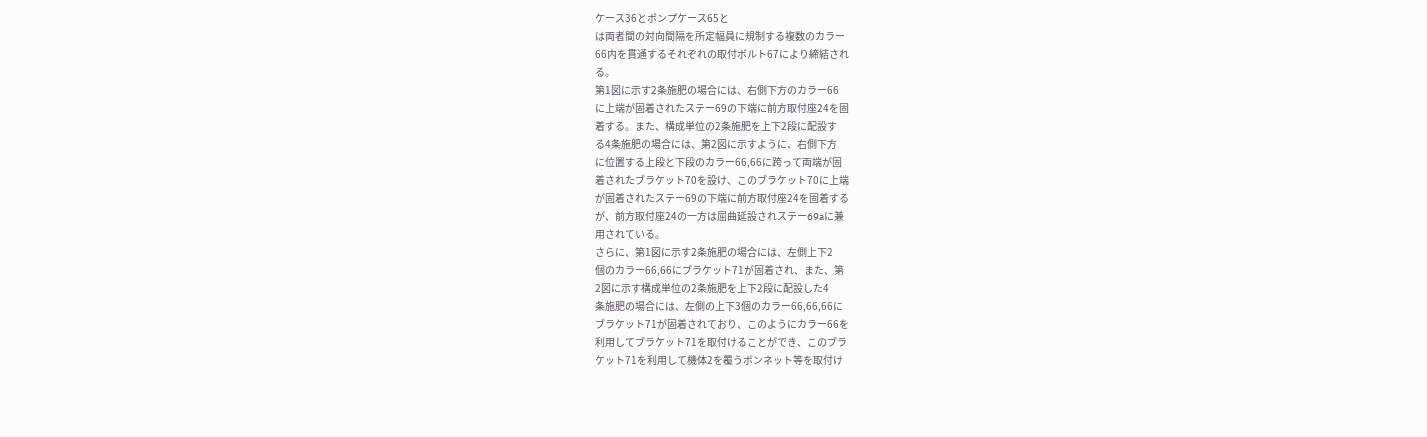ケース36とポンプケース65と
は両者間の対向間隔を所定幅員に規制する複数のカラー
66内を貫通するそれぞれの取付ボルト67により締結され
る。
第1図に示す2条施肥の場合には、右側下方のカラー66
に上端が固着されたステー69の下端に前方取付座24を固
着する。また、構成単位の2条施肥を上下2段に配設す
る4条施肥の場合には、第2図に示すように、右側下方
に位置する上段と下段のカラー66,66に跨って両端が固
着されたブラケット70を設け、このブラケット70に上端
が固着されたステー69の下端に前方取付座24を固着する
が、前方取付座24の一方は屈曲延設されステー69aに兼
用されている。
さらに、第1図に示す2条施肥の場合には、左側上下2
個のカラー66,66にブラケット71が固着され、また、第
2図に示す構成単位の2条施肥を上下2段に配設した4
条施肥の場合には、左側の上下3個のカラー66,66,66に
ブラケット71が固着されており、このようにカラー66を
利用してブラケット71を取付けることができ、このブラ
ケット71を利用して機体2を覆うボンネット等を取付け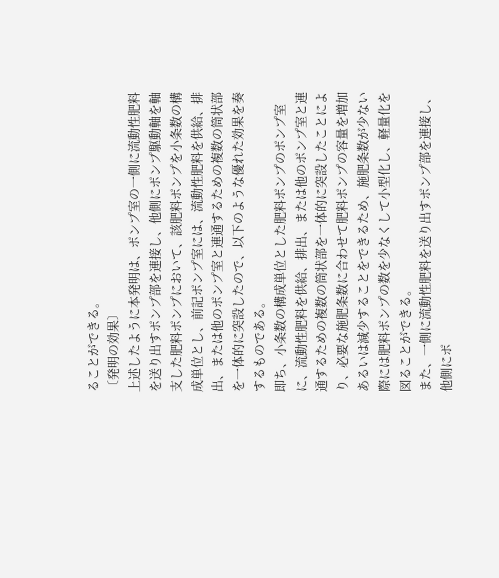ることができる。
〔発明の効果〕
上述したように本発明は、ポンプ室の一側に流動性肥料
を送り出すポンプ部を連接し、他側にポンプ駆動軸を軸
支した肥料ポンプにおいて、該肥料ポンプを小条数の構
成単位とし、前記ポンプ室には、流動性肥料を供給、排
出、または他のポンプ室と連通するための複数の筒状部
を一体的に突設したので、以下のような優れた効果を奏
するものである。
即ち、小条数の構成単位とした肥料ポンプのポンプ室
に、流動性肥料を供給、排出、または他のポンプ室と連
通するための複数の筒状部を一体的に突設したことによ
り、必要な施肥条数に合わせて肥料ポンプの容量を増加
あるいは減少することをできるため、施肥条数が少ない
際には肥料ポンプの数を少なくして小型化し、軽量化を
図ることができる。
また、一側に流動性肥料を送り出すポンプ部を連接し、
他側にポ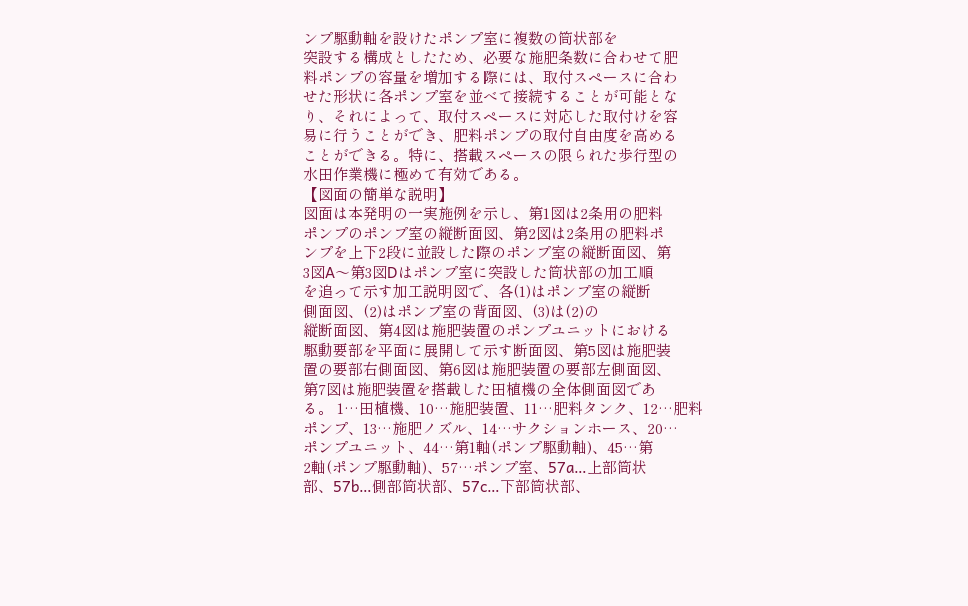ンプ駆動軸を設けたポンプ室に複数の筒状部を
突設する構成としたため、必要な施肥条数に合わせて肥
料ポンプの容量を増加する際には、取付スペースに合わ
せた形状に各ポンプ室を並べて接続することが可能とな
り、それによって、取付スペースに対応した取付けを容
易に行うことができ、肥料ポンプの取付自由度を高める
ことができる。特に、搭載スペースの限られた歩行型の
水田作業機に極めて有効である。
【図面の簡単な説明】
図面は本発明の一実施例を示し、第1図は2条用の肥料
ポンプのポンプ室の縦断面図、第2図は2条用の肥料ポ
ンプを上下2段に並設した際のポンプ室の縦断面図、第
3図A〜第3図Dはポンプ室に突設した筒状部の加工順
を追って示す加工説明図で、各(1)はポンプ室の縦断
側面図、(2)はポンプ室の背面図、(3)は(2)の
縦断面図、第4図は施肥装置のポンプユニットにおける
駆動要部を平面に展開して示す断面図、第5図は施肥装
置の要部右側面図、第6図は施肥装置の要部左側面図、
第7図は施肥装置を搭載した田植機の全体側面図であ
る。 1…田植機、10…施肥装置、11…肥料タンク、12…肥料
ポンプ、13…施肥ノズル、14…サクションホース、20…
ポンプユニット、44…第1軸(ポンプ駆動軸)、45…第
2軸(ポンプ駆動軸)、57…ポンプ室、57a…上部筒状
部、57b…側部筒状部、57c…下部筒状部、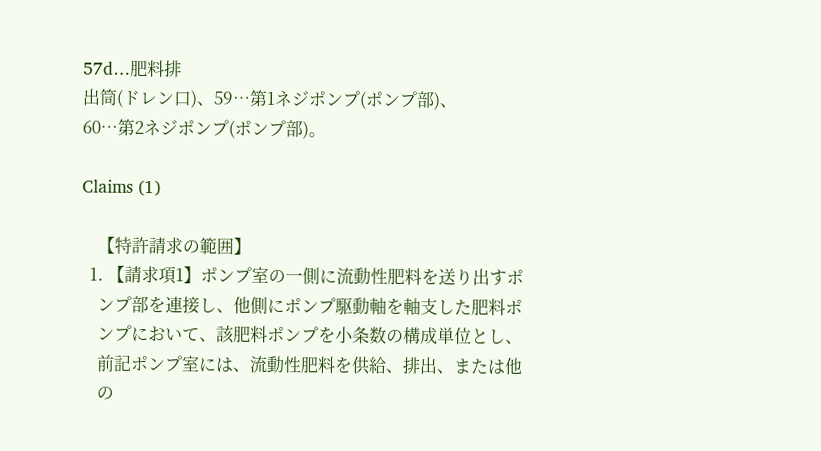57d…肥料排
出筒(ドレン口)、59…第1ネジポンプ(ポンプ部)、
60…第2ネジポンプ(ポンプ部)。

Claims (1)

    【特許請求の範囲】
  1. 【請求項1】ポンプ室の一側に流動性肥料を送り出すポ
    ンプ部を連接し、他側にポンプ駆動軸を軸支した肥料ポ
    ンプにおいて、該肥料ポンプを小条数の構成単位とし、
    前記ポンプ室には、流動性肥料を供給、排出、または他
    の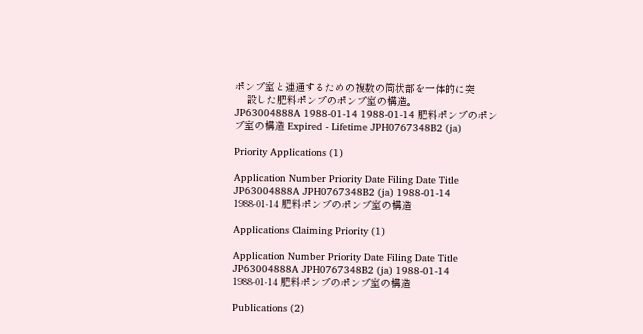ポンプ室と連通するための複数の筒状部を一体的に突
    設した肥料ポンプのポンプ室の構造。
JP63004888A 1988-01-14 1988-01-14 肥料ポンプのポンプ室の構造 Expired - Lifetime JPH0767348B2 (ja)

Priority Applications (1)

Application Number Priority Date Filing Date Title
JP63004888A JPH0767348B2 (ja) 1988-01-14 1988-01-14 肥料ポンプのポンプ室の構造

Applications Claiming Priority (1)

Application Number Priority Date Filing Date Title
JP63004888A JPH0767348B2 (ja) 1988-01-14 1988-01-14 肥料ポンプのポンプ室の構造

Publications (2)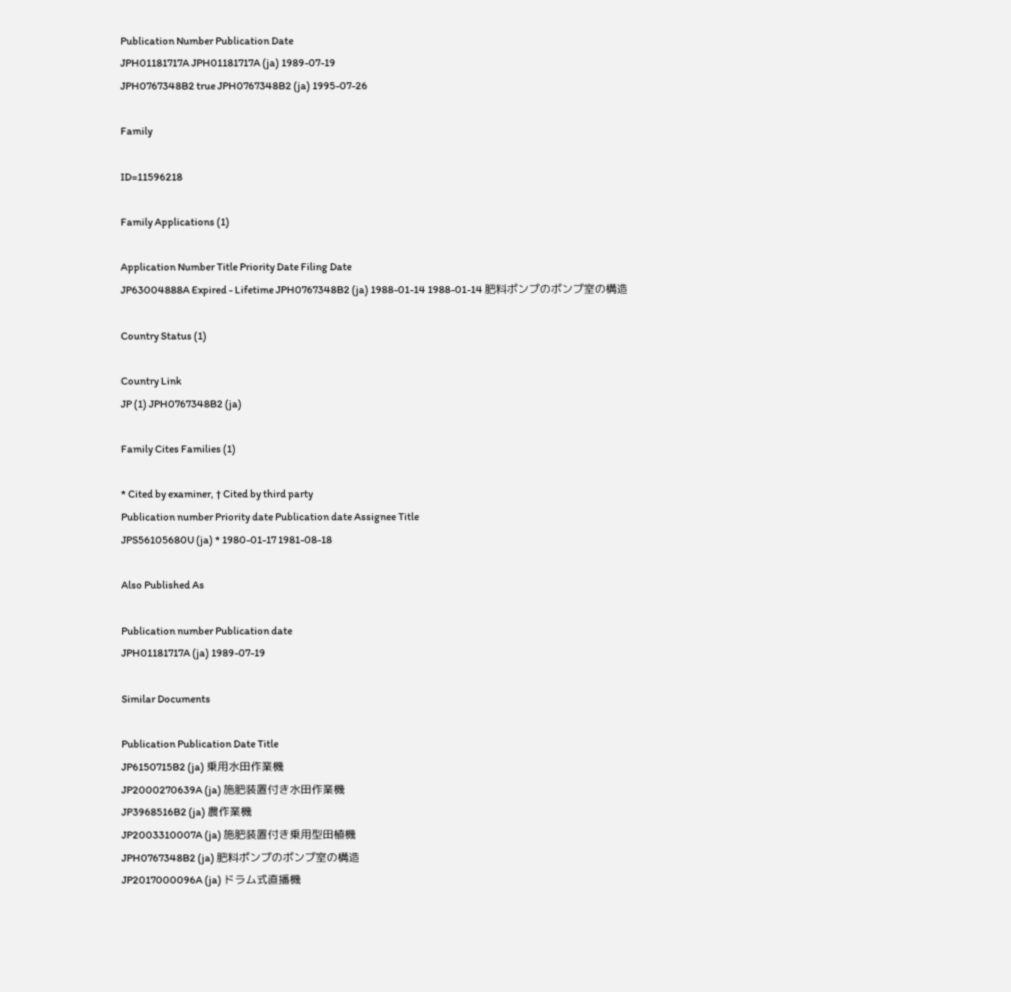Publication Number Publication Date
JPH01181717A JPH01181717A (ja) 1989-07-19
JPH0767348B2 true JPH0767348B2 (ja) 1995-07-26

Family

ID=11596218

Family Applications (1)

Application Number Title Priority Date Filing Date
JP63004888A Expired - Lifetime JPH0767348B2 (ja) 1988-01-14 1988-01-14 肥料ポンプのポンプ室の構造

Country Status (1)

Country Link
JP (1) JPH0767348B2 (ja)

Family Cites Families (1)

* Cited by examiner, † Cited by third party
Publication number Priority date Publication date Assignee Title
JPS56105680U (ja) * 1980-01-17 1981-08-18

Also Published As

Publication number Publication date
JPH01181717A (ja) 1989-07-19

Similar Documents

Publication Publication Date Title
JP6150715B2 (ja) 乗用水田作業機
JP2000270639A (ja) 施肥装置付き水田作業機
JP3968516B2 (ja) 農作業機
JP2003310007A (ja) 施肥装置付き乗用型田植機
JPH0767348B2 (ja) 肥料ポンプのポンプ室の構造
JP2017000096A (ja) ドラム式直播機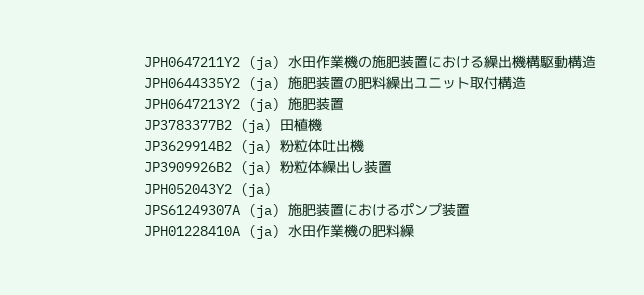JPH0647211Y2 (ja) 水田作業機の施肥装置における繰出機構駆動構造
JPH0644335Y2 (ja) 施肥装置の肥料繰出ユニット取付構造
JPH0647213Y2 (ja) 施肥装置
JP3783377B2 (ja) 田植機
JP3629914B2 (ja) 粉粒体吐出機
JP3909926B2 (ja) 粉粒体繰出し装置
JPH052043Y2 (ja)
JPS61249307A (ja) 施肥装置におけるポンプ装置
JPH01228410A (ja) 水田作業機の肥料繰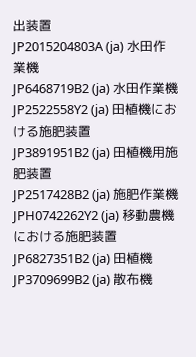出装置
JP2015204803A (ja) 水田作業機
JP6468719B2 (ja) 水田作業機
JP2522558Y2 (ja) 田植機における施肥装置
JP3891951B2 (ja) 田植機用施肥装置
JP2517428B2 (ja) 施肥作業機
JPH0742262Y2 (ja) 移動農機における施肥装置
JP6827351B2 (ja) 田植機
JP3709699B2 (ja) 散布機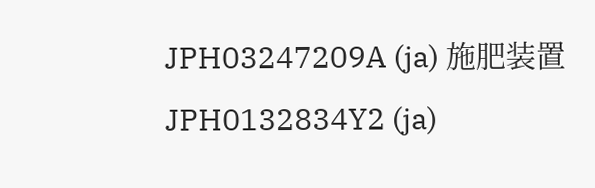JPH03247209A (ja) 施肥装置
JPH0132834Y2 (ja)